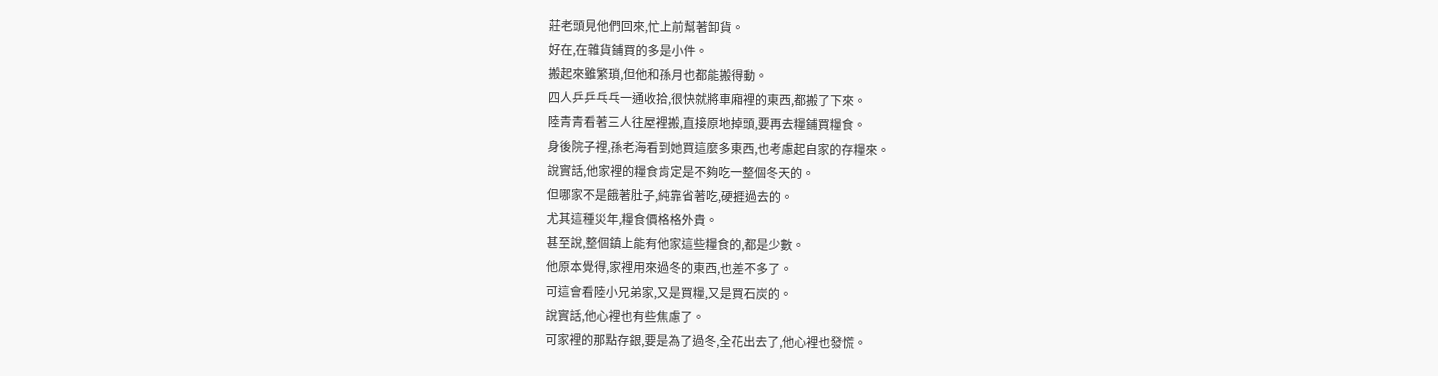莊老頭見他們回來,忙上前幫著卸貨。
好在,在雜貨鋪買的多是小件。
搬起來雖繁瑣,但他和孫月也都能搬得動。
四人乒乒乓乓一通收拾,很快就將車廂裡的東西,都搬了下來。
陸青青看著三人往屋裡搬,直接原地掉頭,要再去糧鋪買糧食。
身後院子裡,孫老海看到她買這麼多東西,也考慮起自家的存糧來。
說實話,他家裡的糧食肯定是不夠吃一整個冬天的。
但哪家不是餓著肚子,純靠省著吃,硬捱過去的。
尤其這種災年,糧食價格格外貴。
甚至說,整個鎮上能有他家這些糧食的,都是少數。
他原本覺得,家裡用來過冬的東西,也差不多了。
可這會看陸小兄弟家,又是買糧,又是買石炭的。
說實話,他心裡也有些焦慮了。
可家裡的那點存銀,要是為了過冬,全花出去了,他心裡也發慌。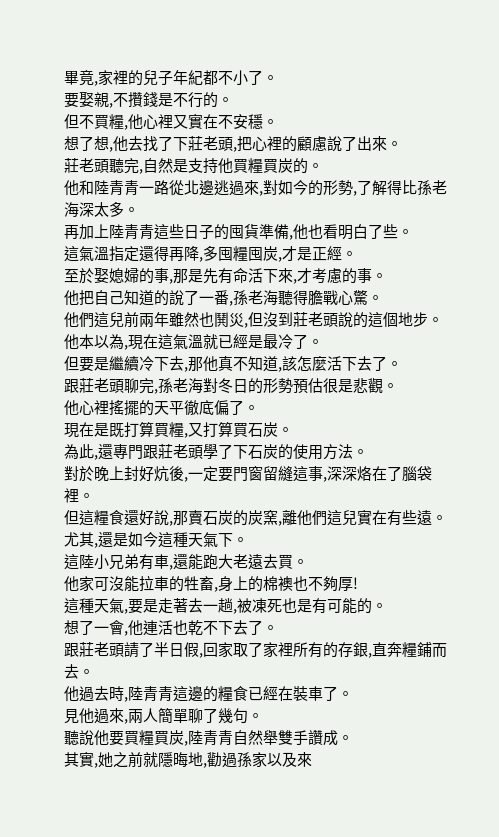畢竟,家裡的兒子年紀都不小了。
要娶親,不攢錢是不行的。
但不買糧,他心裡又實在不安穩。
想了想,他去找了下莊老頭,把心裡的顧慮說了出來。
莊老頭聽完,自然是支持他買糧買炭的。
他和陸青青一路從北邊逃過來,對如今的形勢,了解得比孫老海深太多。
再加上陸青青這些日子的囤貨準備,他也看明白了些。
這氣溫指定還得再降,多囤糧囤炭,才是正經。
至於娶媳婦的事,那是先有命活下來,才考慮的事。
他把自己知道的說了一番,孫老海聽得膽戰心驚。
他們這兒前兩年雖然也鬨災,但沒到莊老頭說的這個地步。
他本以為,現在這氣溫就已經是最冷了。
但要是繼續冷下去,那他真不知道,該怎麼活下去了。
跟莊老頭聊完,孫老海對冬日的形勢預估很是悲觀。
他心裡搖擺的天平徹底偏了。
現在是既打算買糧,又打算買石炭。
為此,還專門跟莊老頭學了下石炭的使用方法。
對於晚上封好炕後,一定要門窗留縫這事,深深烙在了腦袋裡。
但這糧食還好說,那賣石炭的炭窯,離他們這兒實在有些遠。
尤其,還是如今這種天氣下。
這陸小兄弟有車,還能跑大老遠去買。
他家可沒能拉車的牲畜,身上的棉襖也不夠厚!
這種天氣,要是走著去一趟,被凍死也是有可能的。
想了一會,他連活也乾不下去了。
跟莊老頭請了半日假,回家取了家裡所有的存銀,直奔糧鋪而去。
他過去時,陸青青這邊的糧食已經在裝車了。
見他過來,兩人簡單聊了幾句。
聽說他要買糧買炭,陸青青自然舉雙手讚成。
其實,她之前就隱晦地,勸過孫家以及來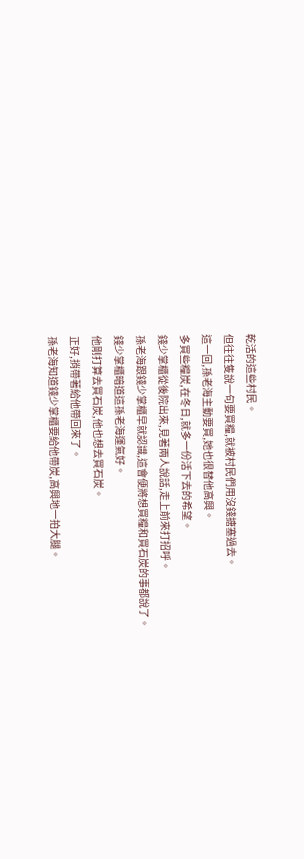乾活的這些村民。
但往往隻說一句要買糧,就被村民們用沒錢搪塞過去。
這一回,孫老海主動要買,她也很替他高興。
多買些糧炭,在冬日,就多一份活下去的希望。
錢少掌櫃從後院出來,見著兩人說話,走上前來打招呼。
孫老海跟錢少掌櫃早就認識,這會便將想買糧和買石炭的事都說了。
錢少掌櫃暗道這孫老海運氣好。
他剛打算去買石炭,他也想去買石炭。
正好,捎帶著給他帶回來了。
孫老海知道錢少掌櫃要給他帶炭,高興地一拍大腿。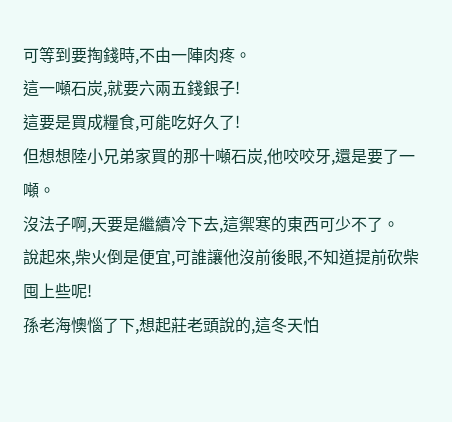可等到要掏錢時,不由一陣肉疼。
這一噸石炭,就要六兩五錢銀子!
這要是買成糧食,可能吃好久了!
但想想陸小兄弟家買的那十噸石炭,他咬咬牙,還是要了一噸。
沒法子啊,天要是繼續冷下去,這禦寒的東西可少不了。
說起來,柴火倒是便宜,可誰讓他沒前後眼,不知道提前砍柴囤上些呢!
孫老海懊惱了下,想起莊老頭說的,這冬天怕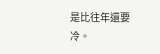是比往年還要冷。